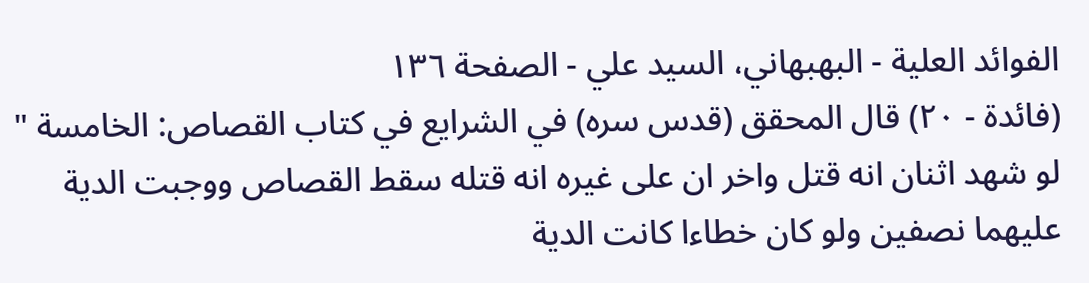الفوائد العلية - البهبهاني، السيد علي - الصفحة ١٣٦
(فائدة - ٢٠) قال المحقق (قدس سره) في الشرايع في كتاب القصاص: الخامسة " لو شهد اثنان انه قتل واخر ان على غيره انه قتله سقط القصاص ووجبت الدية عليهما نصفين ولو كان خطاءا كانت الدية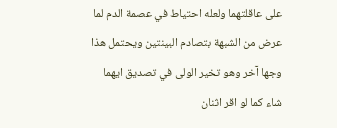على عاقلتهما ولعله احتياط في عصمة الدم لما عرض من الشبهة بتصادم البينتين ويحتمل هذا وجها آخر وهو تخير الولى في تصديق ايهما شاء كما لو اقر اثنان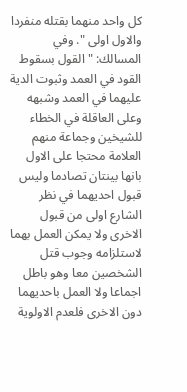كل واحد منهما بقتله منفردا والاول اولى ". وفي المسالك: " القول بسقوط القود في العمد وثبوت الدية عليهما في العمد وشبهه وعلى العاقلة في الخطاء للشيخين وجماعة منهم العلامة محتجا على الاول بانها بينتان تصادما وليس قبول احديهما في نظر الشارع اولى من قبول الاخرى ولا يمكن العمل بهما لاستلزامه وجوب قتل الشخصين معا وهو باطل اجماعا ولا العمل باحديهما دون الاخرى فلعدم الاولوية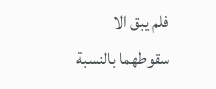فلم يبق الا سقوطهما بالنسبة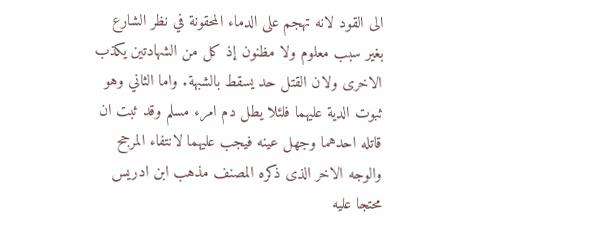الى القود لانه تهجم على الدماء المحقونة في نظر الشارع بغير سبب معلوم ولا مظنون إذ كل من الشهادتين يكذب الاخرى ولان القتل حد يسقط بالشبهة. واما الثاني وهو ثبوت الدية عليهما فلئلا يطل دم امرء مسلم وقد ثبت ان قاتله احدهما وجهل عينه فيجب عليهما لانتفاء المرجح والوجه الاخر الذى ذكره المصنف مذهب ابن ادريس محتجا عليه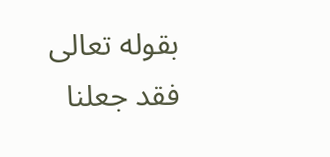بقوله تعالى فقد جعلنا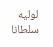لوليه سلطانا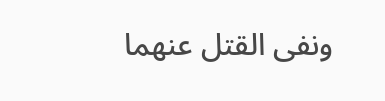ونفى القتل عنهما